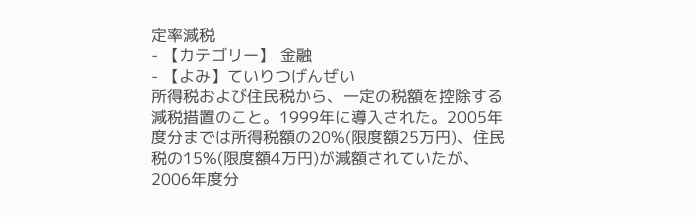定率減税
- 【カテゴリー】 金融
- 【よみ】ていりつげんぜい
所得税および住民税から、一定の税額を控除する減税措置のこと。1999年に導入された。2005年度分までは所得税額の20%(限度額25万円)、住民税の15%(限度額4万円)が減額されていたが、2006年度分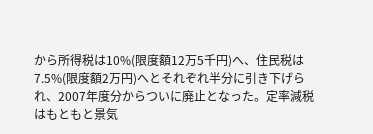から所得税は10%(限度額12万5千円)へ、住民税は7.5%(限度額2万円)へとそれぞれ半分に引き下げられ、2007年度分からついに廃止となった。定率減税はもともと景気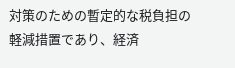対策のための暫定的な税負担の軽減措置であり、経済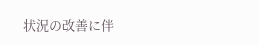状況の改善に伴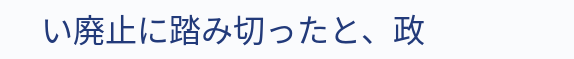い廃止に踏み切ったと、政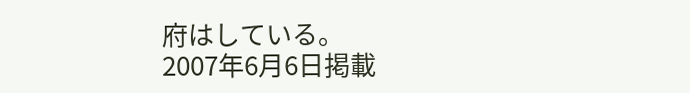府はしている。
2007年6月6日掲載